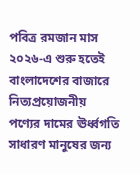পবিত্র রমজান মাস ২০২৬-এ শুরু হতেই বাংলাদেশের বাজারে নিত্যপ্রয়োজনীয় পণ্যের দামের ঊর্ধ্বগতি সাধারণ মানুষের জন্য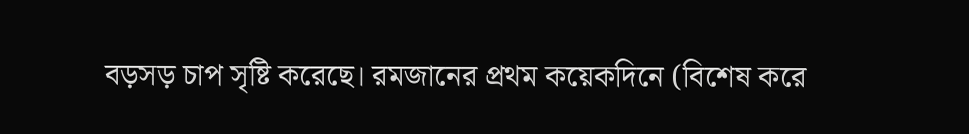বড়সড় চাপ সৃষ্টি করেছে। রমজানের প্রথম কয়েকদিনে (বিশেষ করে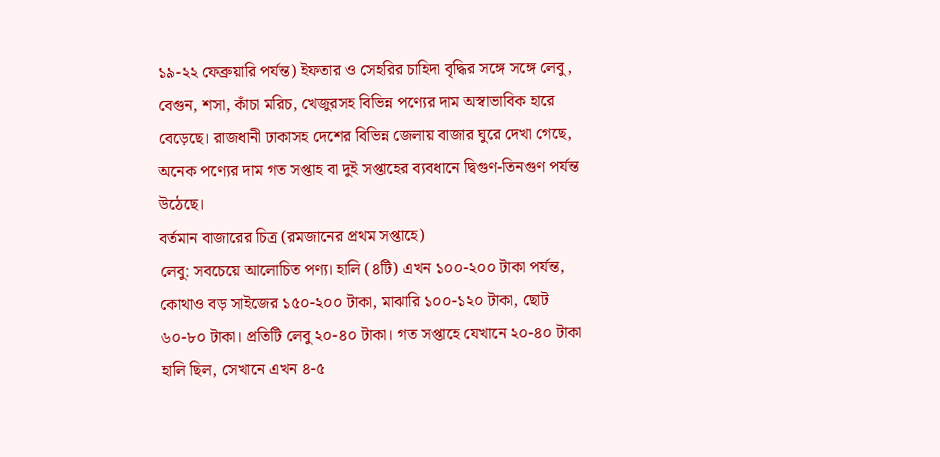১৯-২২ ফেব্রুয়ারি পর্যন্ত) ইফতার ও সেহরির চাহিদা বৃদ্ধির সঙ্গে সঙ্গে লেবু, বেগুন, শসা, কাঁচা মরিচ, খেজুরসহ বিভিন্ন পণ্যের দাম অস্বাভাবিক হারে বেড়েছে। রাজধানী ঢাকাসহ দেশের বিভিন্ন জেলায় বাজার ঘুরে দেখা গেছে, অনেক পণ্যের দাম গত সপ্তাহ বা দুই সপ্তাহের ব্যবধানে দ্বিগুণ-তিনগুণ পর্যন্ত উঠেছে।
বর্তমান বাজারের চিত্র (রমজানের প্রথম সপ্তাহে)
লেবু: সবচেয়ে আলোচিত পণ্য। হালি (৪টি) এখন ১০০-২০০ টাকা পর্যন্ত, কোথাও বড় সাইজের ১৫০-২০০ টাকা, মাঝারি ১০০-১২০ টাকা, ছোট ৬০-৮০ টাকা। প্রতিটি লেবু ২০-৪০ টাকা। গত সপ্তাহে যেখানে ২০-৪০ টাকা হালি ছিল, সেখানে এখন ৪-৫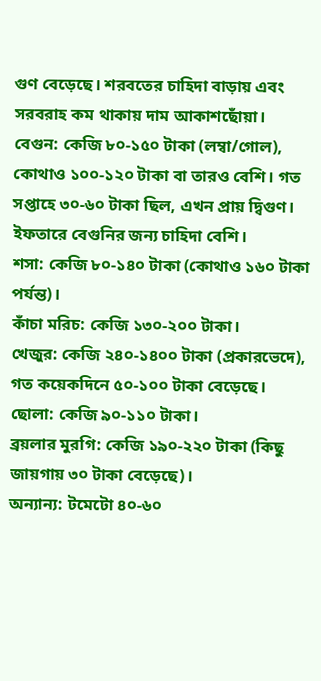গুণ বেড়েছে। শরবতের চাহিদা বাড়ায় এবং সরবরাহ কম থাকায় দাম আকাশছোঁয়া।
বেগুন: কেজি ৮০-১৫০ টাকা (লম্বা/গোল), কোথাও ১০০-১২০ টাকা বা তারও বেশি। গত সপ্তাহে ৩০-৬০ টাকা ছিল, এখন প্রায় দ্বিগুণ। ইফতারে বেগুনির জন্য চাহিদা বেশি।
শসা: কেজি ৮০-১৪০ টাকা (কোথাও ১৬০ টাকা পর্যন্ত)।
কাঁচা মরিচ: কেজি ১৩০-২০০ টাকা।
খেজুর: কেজি ২৪০-১৪০০ টাকা (প্রকারভেদে), গত কয়েকদিনে ৫০-১০০ টাকা বেড়েছে।
ছোলা: কেজি ৯০-১১০ টাকা।
ব্রয়লার মুরগি: কেজি ১৯০-২২০ টাকা (কিছু জায়গায় ৩০ টাকা বেড়েছে)।
অন্যান্য: টমেটো ৪০-৬০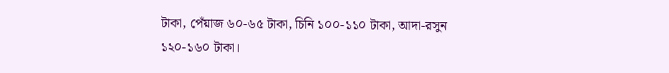টাকা, পেঁয়াজ ৬০-৬৫ টাকা, চিনি ১০০-১১০ টাকা, আদা-রসুন ১২০-১৬০ টাকা।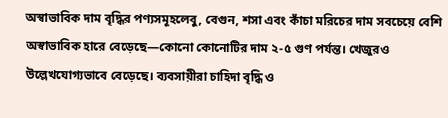অস্বাভাবিক দাম বৃদ্ধির পণ্যসমূহলেবু, বেগুন, শসা এবং কাঁচা মরিচের দাম সবচেয়ে বেশি অস্বাভাবিক হারে বেড়েছে—কোনো কোনোটির দাম ২-৫ গুণ পর্যন্ত। খেজুরও উল্লেখযোগ্যভাবে বেড়েছে। ব্যবসায়ীরা চাহিদা বৃদ্ধি ও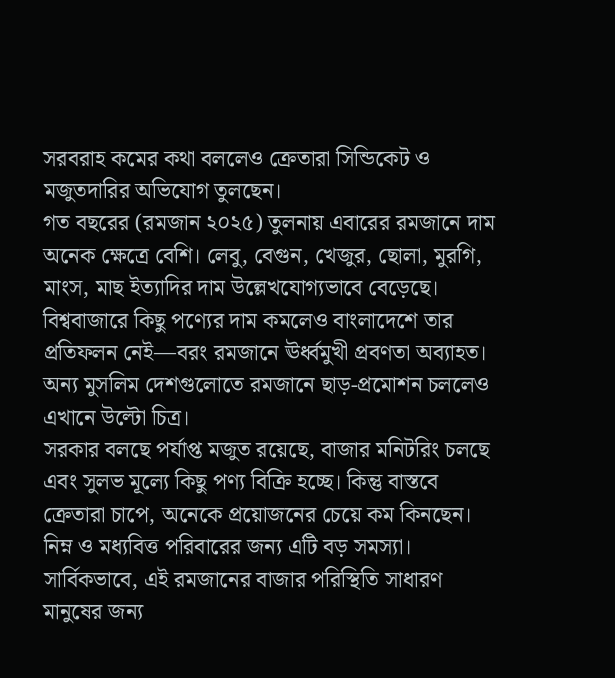সরবরাহ কমের কথা বললেও ক্রেতারা সিন্ডিকেট ও মজুতদারির অভিযোগ তুলছেন।
গত বছরের (রমজান ২০২৫) তুলনায় এবারের রমজানে দাম অনেক ক্ষেত্রে বেশি। লেবু, বেগুন, খেজুর, ছোলা, মুরগি, মাংস, মাছ ইত্যাদির দাম উল্লেখযোগ্যভাবে বেড়েছে।
বিশ্ববাজারে কিছু পণ্যের দাম কমলেও বাংলাদেশে তার প্রতিফলন নেই—বরং রমজানে ঊর্ধ্বমুখী প্রবণতা অব্যাহত। অন্য মুসলিম দেশগুলোতে রমজানে ছাড়-প্রমোশন চললেও এখানে উল্টো চিত্র।
সরকার বলছে পর্যাপ্ত মজুত রয়েছে, বাজার মনিটরিং চলছে এবং সুলভ মূল্যে কিছু পণ্য বিক্রি হচ্ছে। কিন্তু বাস্তবে ক্রেতারা চাপে, অনেকে প্রয়োজনের চেয়ে কম কিনছেন। নিম্ন ও মধ্যবিত্ত পরিবারের জন্য এটি বড় সমস্যা।
সার্বিকভাবে, এই রমজানের বাজার পরিস্থিতি সাধারণ মানুষের জন্য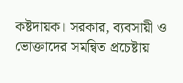কষ্টদায়ক। সরকার, ব্যবসায়ী ও ভোক্তাদের সমন্বিত প্রচেষ্টায়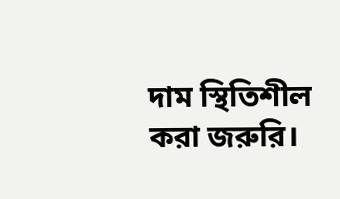দাম স্থিতিশীল করা জরুরি।